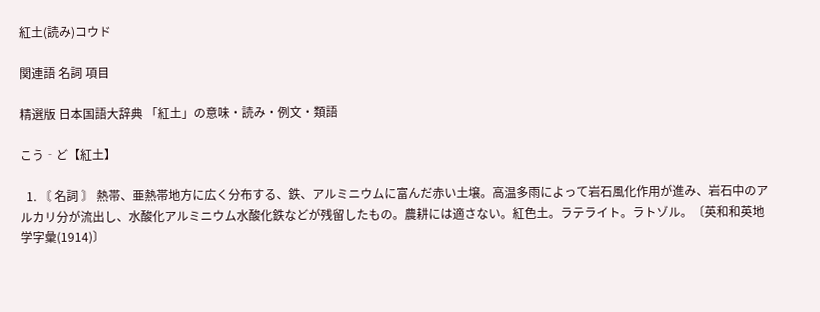紅土(読み)コウド

関連語 名詞 項目

精選版 日本国語大辞典 「紅土」の意味・読み・例文・類語

こう‐ど【紅土】

  1. 〘 名詞 〙 熱帯、亜熱帯地方に広く分布する、鉄、アルミニウムに富んだ赤い土壌。高温多雨によって岩石風化作用が進み、岩石中のアルカリ分が流出し、水酸化アルミニウム水酸化鉄などが残留したもの。農耕には適さない。紅色土。ラテライト。ラトゾル。〔英和和英地学字彙(1914)〕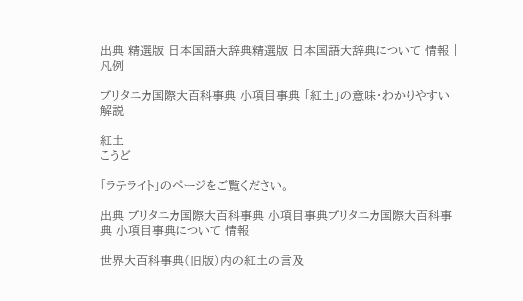出典 精選版 日本国語大辞典精選版 日本国語大辞典について 情報 | 凡例

ブリタニカ国際大百科事典 小項目事典 「紅土」の意味・わかりやすい解説

紅土
こうど

「ラテライト」のページをご覧ください。

出典 ブリタニカ国際大百科事典 小項目事典ブリタニカ国際大百科事典 小項目事典について 情報

世界大百科事典(旧版)内の紅土の言及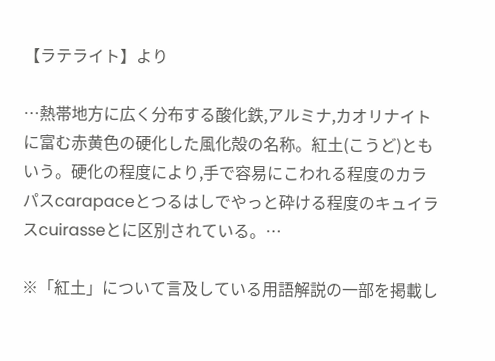【ラテライト】より

…熱帯地方に広く分布する酸化鉄,アルミナ,カオリナイトに富む赤黄色の硬化した風化殻の名称。紅土(こうど)ともいう。硬化の程度により,手で容易にこわれる程度のカラパスcarapaceとつるはしでやっと砕ける程度のキュイラスcuirasseとに区別されている。…

※「紅土」について言及している用語解説の一部を掲載し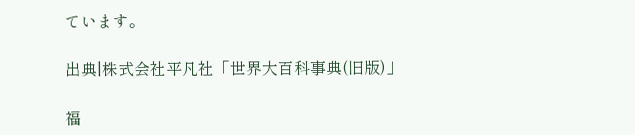ています。

出典|株式会社平凡社「世界大百科事典(旧版)」

福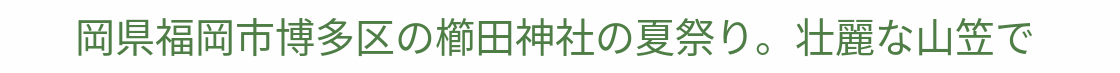岡県福岡市博多区の櫛田神社の夏祭り。壮麗な山笠で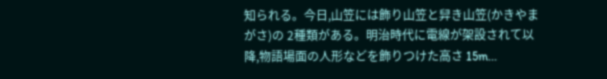知られる。今日,山笠には飾り山笠と舁き山笠(かきやまがさ)の 2種類がある。明治時代に電線が架設されて以降,物語場面の人形などを飾りつけた高さ 15m...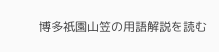博多祇園山笠の用語解説を読む